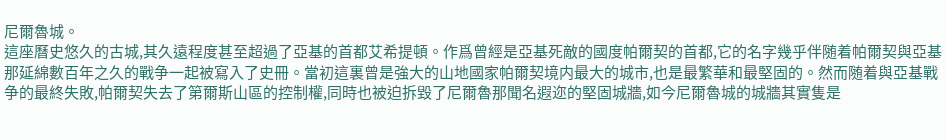尼爾魯城。
這座曆史悠久的古城,其久遠程度甚至超過了亞基的首都艾希提頓。作爲曾經是亞基死敵的國度帕爾契的首都,它的名字幾乎伴随着帕爾契與亞基那延綿數百年之久的戰争一起被寫入了史冊。當初這裏曾是強大的山地國家帕爾契境内最大的城市,也是最繁華和最堅固的。然而随着與亞基戰争的最終失敗,帕爾契失去了第爾斯山區的控制權,同時也被迫拆毀了尼爾魯那聞名遐迩的堅固城牆,如今尼爾魯城的城牆其實隻是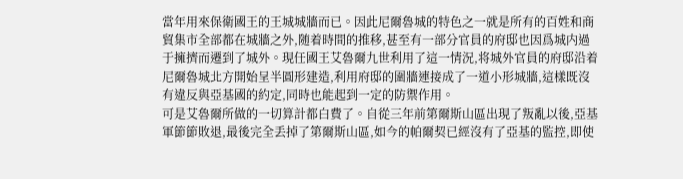當年用來保衛國王的王城城牆而已。因此尼爾魯城的特色之一就是所有的百姓和商貿集市全部都在城牆之外,随着時間的推移,甚至有一部分官員的府邸也因爲城内過于擁擠而遷到了城外。現任國王艾魯爾九世利用了這一情況,将城外官員的府邸沿着尼爾魯城北方開始呈半圓形建造,利用府邸的圍牆連接成了一道小形城牆,這樣既沒有違反與亞基國的約定,同時也能起到一定的防禦作用。
可是艾魯爾所做的一切算計都白費了。自從三年前第爾斯山區出現了叛亂以後,亞基軍節節敗退,最後完全丢掉了第爾斯山區,如今的帕爾契已經沒有了亞基的監控,即使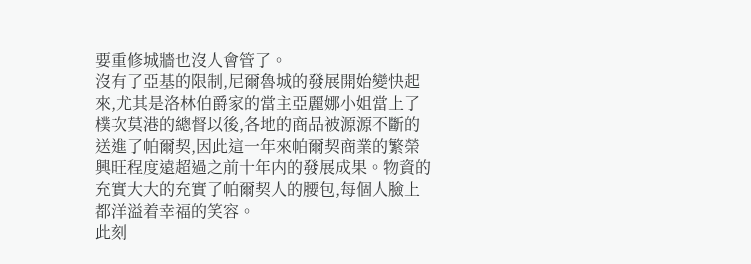要重修城牆也沒人會管了。
沒有了亞基的限制,尼爾魯城的發展開始變快起來,尤其是洛林伯爵家的當主亞麗娜小姐當上了樸次莫港的總督以後,各地的商品被源源不斷的送進了帕爾契,因此這一年來帕爾契商業的繁榮興旺程度遠超過之前十年内的發展成果。物資的充實大大的充實了帕爾契人的腰包,每個人臉上都洋溢着幸福的笑容。
此刻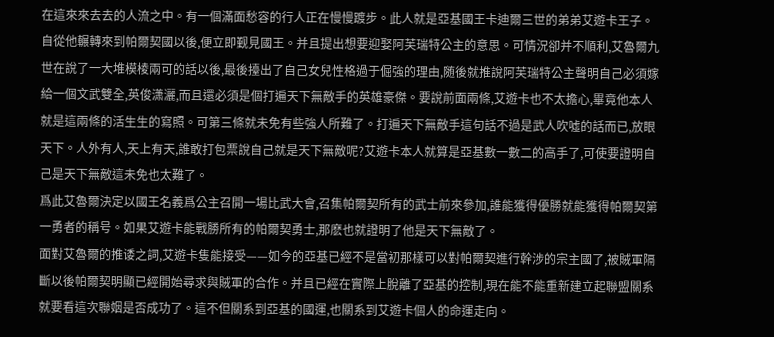在這來來去去的人流之中。有一個滿面愁容的行人正在慢慢踱步。此人就是亞基國王卡迪爾三世的弟弟艾遊卡王子。
自從他輾轉來到帕爾契國以後,便立即觐見國王。并且提出想要迎娶阿芙瑞特公主的意思。可情況卻并不順利,艾魯爾九世在說了一大堆模棱兩可的話以後,最後擡出了自己女兒性格過于倔強的理由,随後就推說阿芙瑞特公主聲明自己必須嫁給一個文武雙全,英俊潇灑,而且還必須是個打遍天下無敵手的英雄豪傑。要說前面兩條,艾遊卡也不太擔心,畢竟他本人就是這兩條的活生生的寫照。可第三條就未免有些強人所難了。打遍天下無敵手這句話不過是武人吹噓的話而已,放眼天下。人外有人,天上有天,誰敢打包票說自己就是天下無敵呢?艾遊卡本人就算是亞基數一數二的高手了,可使要證明自己是天下無敵這未免也太難了。
爲此艾魯爾決定以國王名義爲公主召開一場比武大會,召集帕爾契所有的武士前來參加,誰能獲得優勝就能獲得帕爾契第一勇者的稱号。如果艾遊卡能戰勝所有的帕爾契勇士,那麽也就證明了他是天下無敵了。
面對艾魯爾的推诿之詞,艾遊卡隻能接受——如今的亞基已經不是當初那樣可以對帕爾契進行幹涉的宗主國了,被賊軍隔斷以後帕爾契明顯已經開始尋求與賊軍的合作。并且已經在實際上脫離了亞基的控制,現在能不能重新建立起聯盟關系就要看這次聯姻是否成功了。這不但關系到亞基的國運,也關系到艾遊卡個人的命運走向。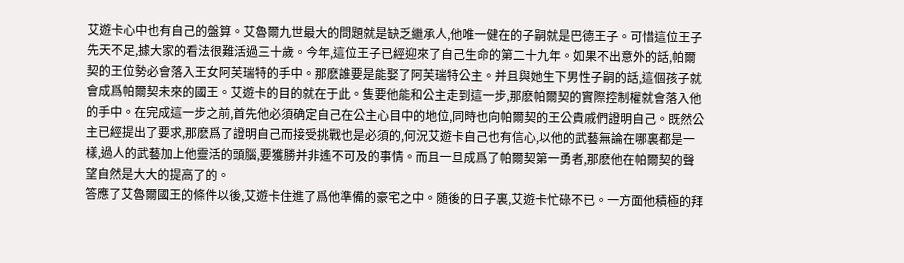艾遊卡心中也有自己的盤算。艾魯爾九世最大的問題就是缺乏繼承人,他唯一健在的子嗣就是巴德王子。可惜這位王子先天不足,據大家的看法很難活過三十歲。今年,這位王子已經迎來了自己生命的第二十九年。如果不出意外的話,帕爾契的王位勢必會落入王女阿芙瑞特的手中。那麽誰要是能娶了阿芙瑞特公主。并且與她生下男性子嗣的話,這個孩子就會成爲帕爾契未來的國王。艾遊卡的目的就在于此。隻要他能和公主走到這一步,那麽帕爾契的實際控制權就會落入他的手中。在完成這一步之前,首先他必須确定自己在公主心目中的地位,同時也向帕爾契的王公貴戚們證明自己。既然公主已經提出了要求,那麽爲了證明自己而接受挑戰也是必須的,何況艾遊卡自己也有信心,以他的武藝無論在哪裏都是一樣,過人的武藝加上他靈活的頭腦,要獲勝并非遙不可及的事情。而且一旦成爲了帕爾契第一勇者,那麽他在帕爾契的聲望自然是大大的提高了的。
答應了艾魯爾國王的條件以後,艾遊卡住進了爲他準備的豪宅之中。随後的日子裏,艾遊卡忙碌不已。一方面他積極的拜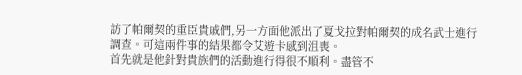訪了帕爾契的重臣貴戚們,另一方面他派出了夏戈拉對帕爾契的成名武士進行調查。可這兩件事的結果都令艾遊卡感到沮喪。
首先就是他針對貴族們的活動進行得很不順利。盡管不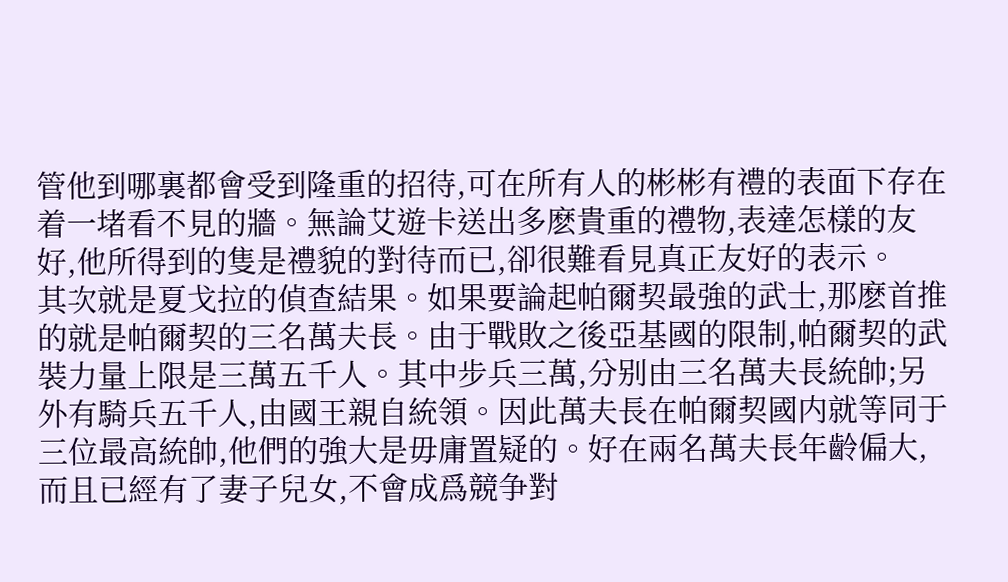管他到哪裏都會受到隆重的招待,可在所有人的彬彬有禮的表面下存在着一堵看不見的牆。無論艾遊卡送出多麽貴重的禮物,表達怎樣的友好,他所得到的隻是禮貌的對待而已,卻很難看見真正友好的表示。
其次就是夏戈拉的偵查結果。如果要論起帕爾契最強的武士,那麽首推的就是帕爾契的三名萬夫長。由于戰敗之後亞基國的限制,帕爾契的武裝力量上限是三萬五千人。其中步兵三萬,分别由三名萬夫長統帥;另外有騎兵五千人,由國王親自統領。因此萬夫長在帕爾契國内就等同于三位最高統帥,他們的強大是毋庸置疑的。好在兩名萬夫長年齡偏大,而且已經有了妻子兒女,不會成爲競争對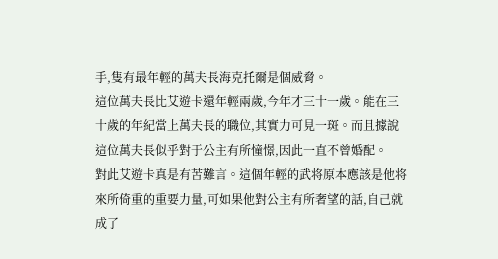手,隻有最年輕的萬夫長海克托爾是個威脅。
這位萬夫長比艾遊卡還年輕兩歲,今年才三十一歲。能在三十歲的年紀當上萬夫長的職位,其實力可見一斑。而且據說這位萬夫長似乎對于公主有所憧憬,因此一直不曾婚配。
對此艾遊卡真是有苦難言。這個年輕的武将原本應該是他将來所倚重的重要力量,可如果他對公主有所奢望的話,自己就成了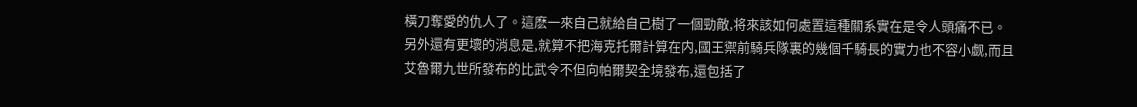橫刀奪愛的仇人了。這麽一來自己就給自己樹了一個勁敵,将來該如何處置這種關系實在是令人頭痛不已。
另外還有更壞的消息是,就算不把海克托爾計算在内,國王禦前騎兵隊裏的幾個千騎長的實力也不容小觑,而且艾魯爾九世所發布的比武令不但向帕爾契全境發布,還包括了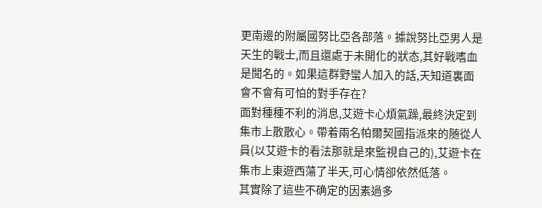更南邊的附屬國努比亞各部落。據說努比亞男人是天生的戰士,而且還處于未開化的狀态,其好戰嗜血是聞名的。如果這群野蠻人加入的話,天知道裏面會不會有可怕的對手存在?
面對種種不利的消息,艾遊卡心煩氣躁,最終決定到集市上散散心。帶着兩名帕爾契國指派來的随從人員(以艾遊卡的看法那就是來監視自己的),艾遊卡在集市上東遊西蕩了半天,可心情卻依然低落。
其實除了這些不确定的因素過多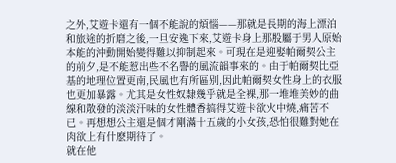之外,艾遊卡還有一個不能說的煩惱——那就是長期的海上漂泊和旅途的折磨之後,一旦安逸下來,艾遊卡身上那股屬于男人原始本能的沖動開始變得難以抑制起來。可現在是迎娶帕爾契公主的前夕,是不能惹出些不名譽的風流韻事來的。由于帕爾契比亞基的地理位置更南,民風也有所區别,因此帕爾契女性身上的衣服也更加暴露。尤其是女性奴隸幾乎就是全裸,那一堆堆美妙的曲線和散發的淡淡汗味的女性體香搞得艾遊卡欲火中燒,痛苦不已。再想想公主還是個才剛滿十五歲的小女孩,恐怕很難對她在肉欲上有什麽期待了。
就在他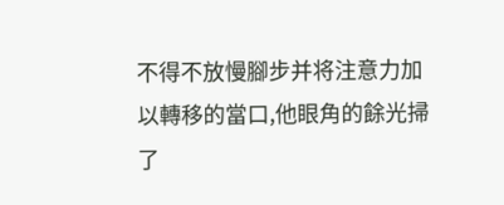不得不放慢腳步并将注意力加以轉移的當口,他眼角的餘光掃了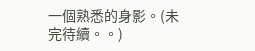一個熟悉的身影。(未完待續。。)